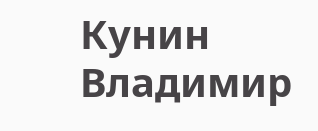Кунин Владимир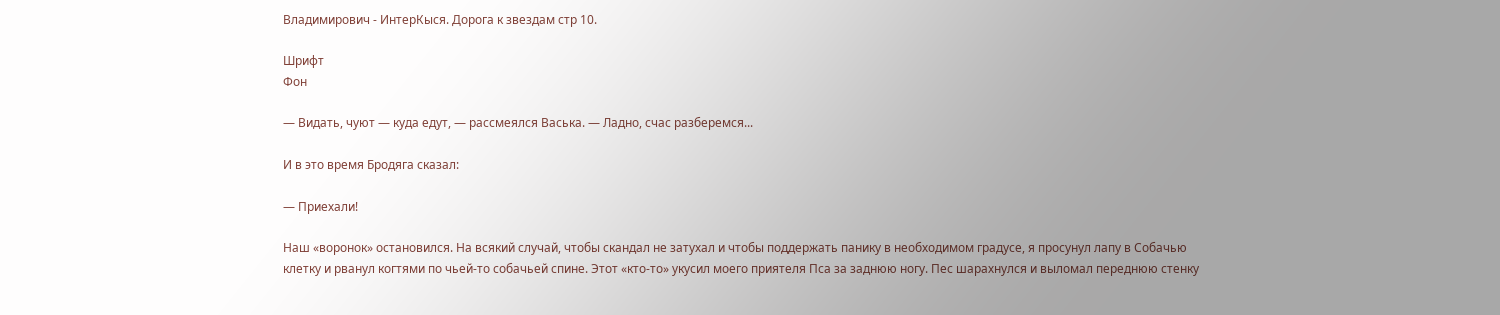Владимирович - ИнтерКыся. Дорога к звездам стр 10.

Шрифт
Фон

— Видать, чуют — куда едут, — рассмеялся Васька. — Ладно, счас разберемся...

И в это время Бродяга сказал:

— Приехали!

Наш «воронок» остановился. На всякий случай, чтобы скандал не затухал и чтобы поддержать панику в необходимом градусе, я просунул лапу в Собачью клетку и рванул когтями по чьей-то собачьей спине. Этот «кто-то» укусил моего приятеля Пса за заднюю ногу. Пес шарахнулся и выломал переднюю стенку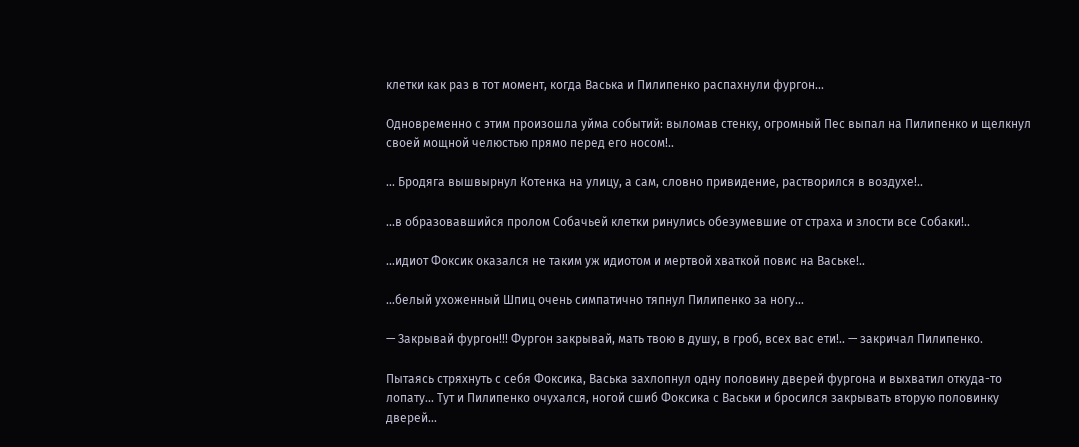клетки как раз в тот момент, когда Васька и Пилипенко распахнули фургон...

Одновременно с этим произошла уйма событий: выломав стенку, огромный Пес выпал на Пилипенко и щелкнул своей мощной челюстью прямо перед его носом!..

... Бродяга вышвырнул Котенка на улицу, а сам, словно привидение, растворился в воздухе!..

...в образовавшийся пролом Собачьей клетки ринулись обезумевшие от страха и злости все Собаки!..

...идиот Фоксик оказался не таким уж идиотом и мертвой хваткой повис на Ваське!..

...белый ухоженный Шпиц очень симпатично тяпнул Пилипенко за ногу...

— Закрывай фургон!!! Фургон закрывай, мать твою в душу, в гроб, всех вас ети!.. — закричал Пилипенко.

Пытаясь стряхнуть с себя Фоксика, Васька захлопнул одну половину дверей фургона и выхватил откуда-то лопату... Тут и Пилипенко очухался, ногой сшиб Фоксика с Васьки и бросился закрывать вторую половинку дверей...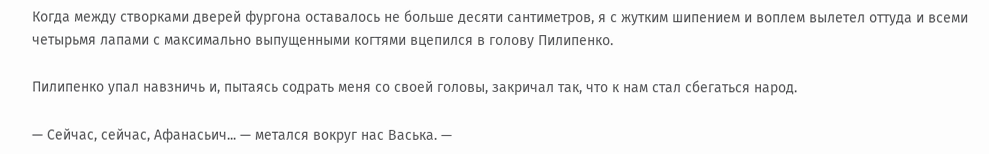Когда между створками дверей фургона оставалось не больше десяти сантиметров, я с жутким шипением и воплем вылетел оттуда и всеми четырьмя лапами с максимально выпущенными когтями вцепился в голову Пилипенко.

Пилипенко упал навзничь и, пытаясь содрать меня со своей головы, закричал так, что к нам стал сбегаться народ.

— Сейчас, сейчас, Афанасьич... — метался вокруг нас Васька. —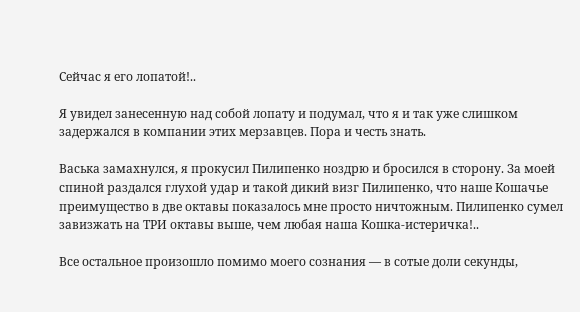Сейчас я его лопатой!..

Я увидел занесенную над собой лопату и подумал, что я и так уже слишком задержался в компании этих мерзавцев. Пора и честь знать.

Васька замахнулся, я прокусил Пилипенко ноздрю и бросился в сторону. За моей спиной раздался глухой удар и такой дикий визг Пилипенко, что наше Кошачье преимущество в две октавы показалось мне просто ничтожным. Пилипенко сумел завизжать на ТРИ октавы выше, чем любая наша Кошка-истеричка!..

Все остальное произошло помимо моего сознания — в сотые доли секунды,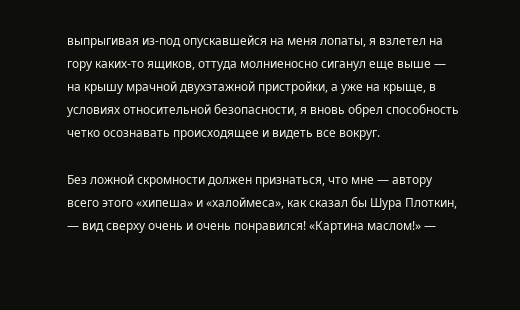выпрыгивая из-под опускавшейся на меня лопаты, я взлетел на гору каких-то ящиков, оттуда молниеносно сиганул еще выше — на крышу мрачной двухэтажной пристройки, а уже на крыще, в условиях относительной безопасности, я вновь обрел способность четко осознавать происходящее и видеть все вокруг.

Без ложной скромности должен признаться, что мне — автору всего этого «хипеша» и «халоймеса», как сказал бы Шура Плоткин, — вид сверху очень и очень понравился! «Картина маслом!» —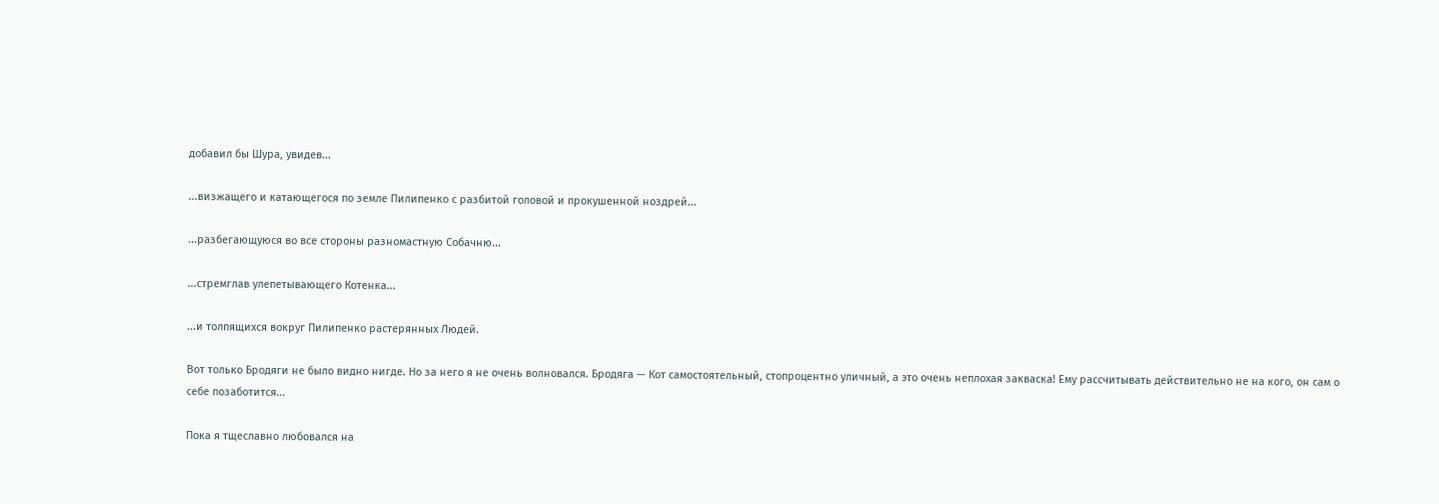добавил бы Шура, увидев...

...визжащего и катающегося по земле Пилипенко с разбитой головой и прокушенной ноздрей...

...разбегающуюся во все стороны разномастную Собачню...

...стремглав улепетывающего Котенка...

...и толпящихся вокруг Пилипенко растерянных Людей.

Вот только Бродяги не было видно нигде. Но за него я не очень волновался. Бродяга — Кот самостоятельный, стопроцентно уличный, а это очень неплохая закваска! Ему рассчитывать действительно не на кого, он сам о себе позаботится...

Пока я тщеславно любовался на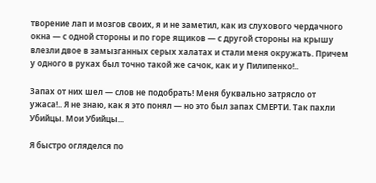творение лап и мозгов своих, я и не заметил, как из слухового чердачного окна — с одной стороны и по горе ящиков — с другой стороны на крышу влезли двое в замызганных серых халатах и стали меня окружать. Причем у одного в руках был точно такой же сачок, как и у Пилипенко!..

Запах от них шел — слов не подобрать! Меня буквально затрясло от ужаса!.. Я не знаю, как я это понял — но это был запах СМЕРТИ. Так пахли Убийцы. Мои Убийцы...

Я быстро огляделся по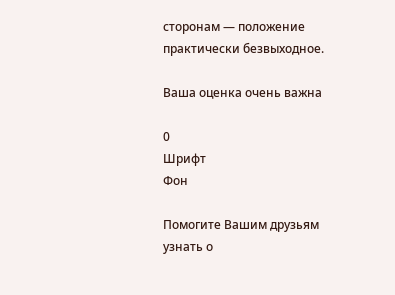сторонам — положение практически безвыходное.

Ваша оценка очень важна

0
Шрифт
Фон

Помогите Вашим друзьям узнать о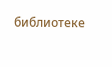библиотеке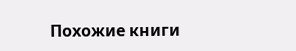Похожие книги